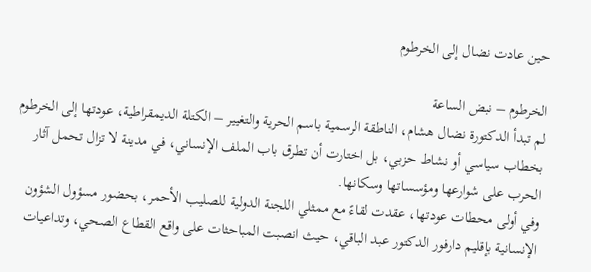حين عادت نضال إلى الخرطوم

الخرطوم – نبض الساعة
لم تبدأ الدكتورة نضال هشام، الناطقة الرسمية باسم الحرية والتغيير – الكتلة الديمقراطية، عودتها إلى الخرطوم بخطاب سياسي أو نشاط حزبي، بل اختارت أن تطرق باب الملف الإنساني، في مدينة لا تزال تحمل آثار الحرب على شوارعها ومؤسساتها وسكانها.
وفي أولى محطات عودتها، عقدت لقاءً مع ممثلي اللجنة الدولية للصليب الأحمر، بحضور مسؤول الشؤون الإنسانية بإقليم دارفور الدكتور عبد الباقي، حيث انصبت المباحثات على واقع القطاع الصحي، وتداعيات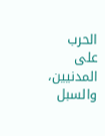الحرب على المدنيين، والسبل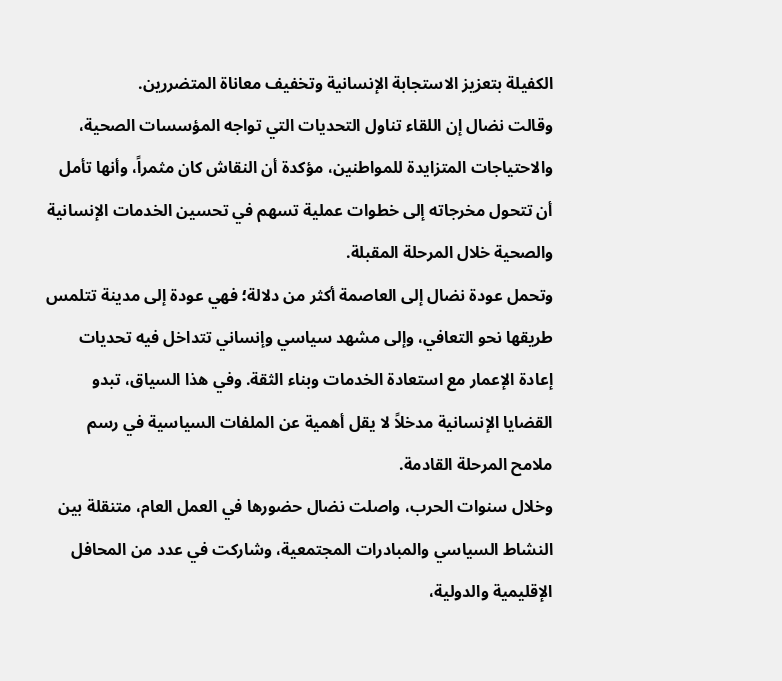الكفيلة بتعزيز الاستجابة الإنسانية وتخفيف معاناة المتضررين.
وقالت نضال إن اللقاء تناول التحديات التي تواجه المؤسسات الصحية، والاحتياجات المتزايدة للمواطنين، مؤكدة أن النقاش كان مثمراً، وأنها تأمل أن تتحول مخرجاته إلى خطوات عملية تسهم في تحسين الخدمات الإنسانية والصحية خلال المرحلة المقبلة.
وتحمل عودة نضال إلى العاصمة أكثر من دلالة؛ فهي عودة إلى مدينة تتلمس طريقها نحو التعافي، وإلى مشهد سياسي وإنساني تتداخل فيه تحديات إعادة الإعمار مع استعادة الخدمات وبناء الثقة. وفي هذا السياق، تبدو القضايا الإنسانية مدخلاً لا يقل أهمية عن الملفات السياسية في رسم ملامح المرحلة القادمة.
وخلال سنوات الحرب، واصلت نضال حضورها في العمل العام، متنقلة بين النشاط السياسي والمبادرات المجتمعية، وشاركت في عدد من المحافل الإقليمية والدولية،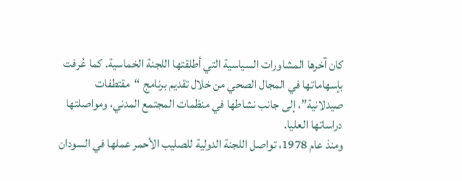كان آخرها المشاورات السياسية التي أطلقتها اللجنة الخماسية. كما عُرفت بإسهاماتها في المجال الصحي من خلال تقديم برنامج “مقتطفات صيدلانية”، إلى جانب نشاطها في منظمات المجتمع المدني، ومواصلتها دراساتها العليا.
ومنذ عام 1978، تواصل اللجنة الدولية للصليب الأحمر عملها في السودان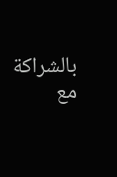بالشراكة مع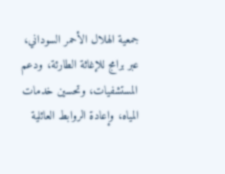جمعية الهلال الأحمر السوداني، عبر برامج للإغاثة الطارئة، ودعم المستشفيات، وتحسين خدمات المياه، وإعادة الروابط العائلية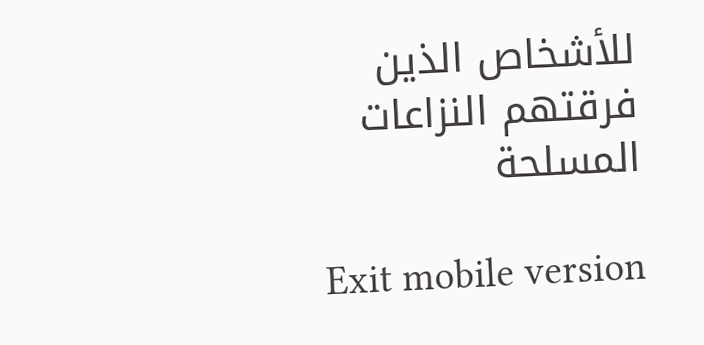للأشخاص الذين فرقتهم النزاعات المسلحة

Exit mobile version